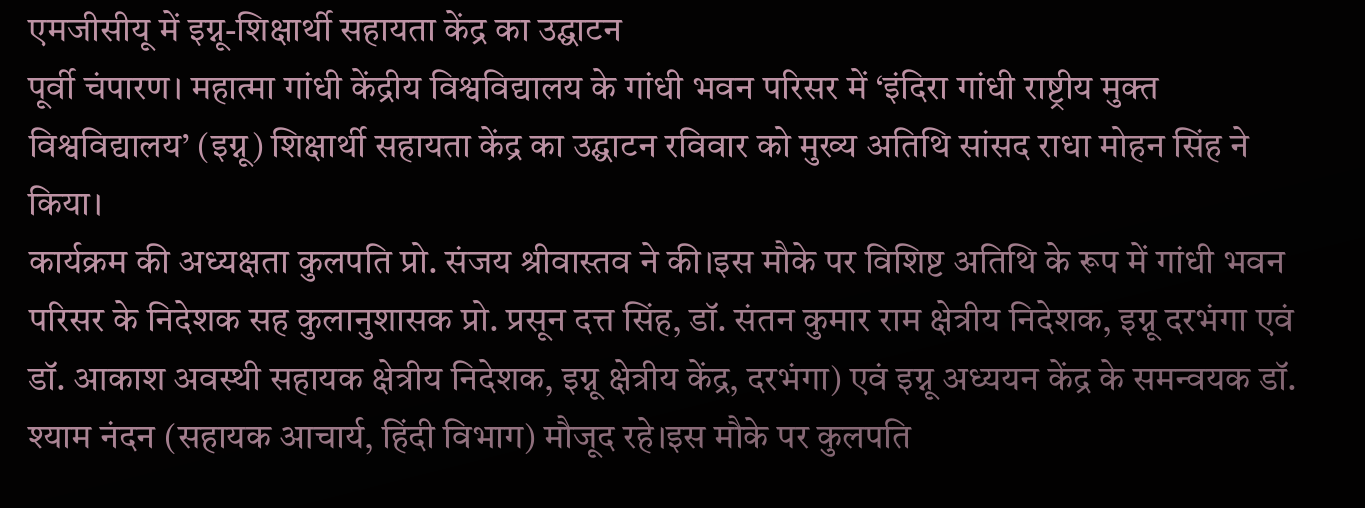एमजीसीयू में इग्नू-शिक्षार्थी सहायता केंद्र का उद्घाटन
पूर्वी चंपारण। महात्मा गांधी केंद्रीय विश्वविद्यालय के गांधी भवन परिसर में ‘इंदिरा गांधी राष्ट्रीय मुक्त विश्वविद्यालय’ (इग्नू) शिक्षार्थी सहायता केंद्र का उद्घाटन रविवार को मुख्य अतिथि सांसद राधा मोहन सिंह ने किया।
कार्यक्रम की अध्यक्षता कुलपति प्रो. संजय श्रीवास्तव ने की।इस मौके पर विशिष्ट अतिथि के रूप में गांधी भवन परिसर के निदेशक सह कुलानुशासक प्रो. प्रसून दत्त सिंह, डॉ. संतन कुमार राम क्षेत्रीय निदेशक, इग्नू दरभंगा एवं डॉ. आकाश अवस्थी सहायक क्षेत्रीय निदेशक, इग्नू क्षेत्रीय केंद्र, दरभंगा) एवं इग्नू अध्ययन केंद्र के समन्वयक डॉ. श्याम नंदन (सहायक आचार्य, हिंदी विभाग) मौजूद रहे।इस मौके पर कुलपति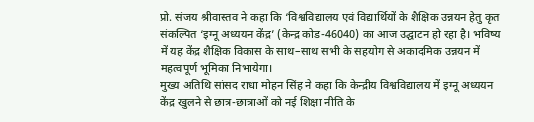प्रो. संजय श्रीवास्तव ने कहा कि ‘विश्वविद्यालय एवं विद्यार्थियों के शैक्षिक उन्नयन हेतु कृत संकल्पित ‘इग्नू अध्ययन केंद्र’ (केन्द्र कोड-46040) का आज उद्घाटन हो रहा है। भविष्य में यह केंद्र शैक्षिक विकास के साथ–साथ सभी के सहयोग से अकादमिक उन्नयन में महत्वपूर्ण भूमिका निभायेगा।
मुख्य अतिथि सांसद राधा मोहन सिंह ने कहा कि केन्द्रीय विश्वविद्यालय में इग्नू अध्ययन केंद्र खुलने से छात्र-छात्राओं को नई शिक्षा नीति के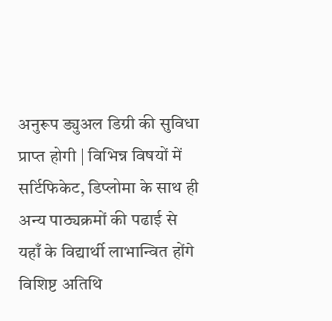अनुरूप ड्युअल डिग्री की सुविधा प्राप्त होगी | विभिन्न विषयों में सर्टिफिकेट, डिप्लोमा के साथ ही अन्य पाठ्यक्रमों की पढाई से यहाँ के विद्यार्थी लाभान्वित होंगे
विशिष्ट अतिथि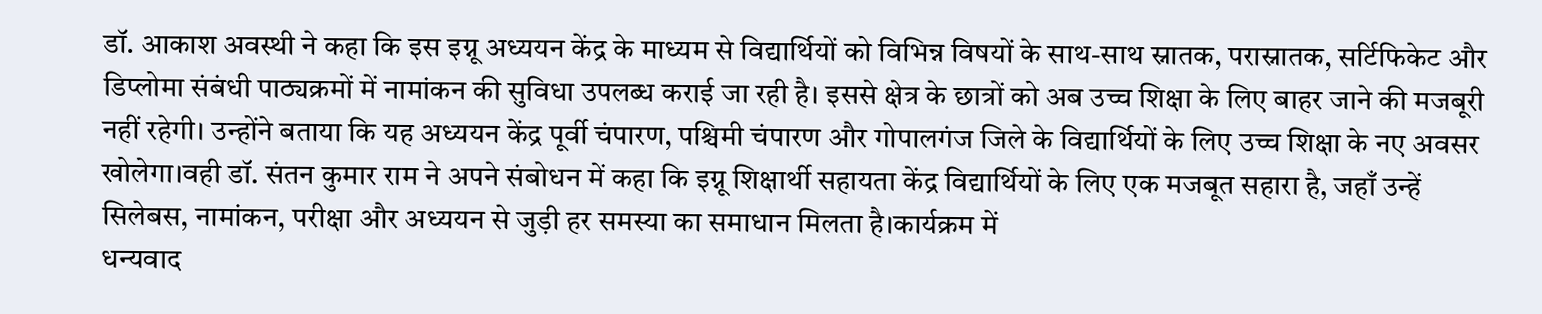डॉ. आकाश अवस्थी ने कहा कि इस इग्नू अध्ययन केंद्र के माध्यम से विद्यार्थियों को विभिन्न विषयों के साथ-साथ स्नातक, परास्नातक, सर्टिफिकेट और डिप्लोमा संबंधी पाठ्यक्रमों में नामांकन की सुविधा उपलब्ध कराई जा रही है। इससे क्षेत्र के छात्रों को अब उच्च शिक्षा के लिए बाहर जाने की मजबूरी नहीं रहेगी। उन्होंने बताया कि यह अध्ययन केंद्र पूर्वी चंपारण, पश्चिमी चंपारण और गोपालगंज जिले के विद्यार्थियों के लिए उच्च शिक्षा के नए अवसर खोलेगा।वही डॉ. संतन कुमार राम ने अपने संबोधन में कहा कि इग्नू शिक्षार्थी सहायता केंद्र विद्यार्थियों के लिए एक मजबूत सहारा है, जहाँ उन्हें सिलेबस, नामांकन, परीक्षा और अध्ययन से जुड़ी हर समस्या का समाधान मिलता है।कार्यक्रम में
धन्यवाद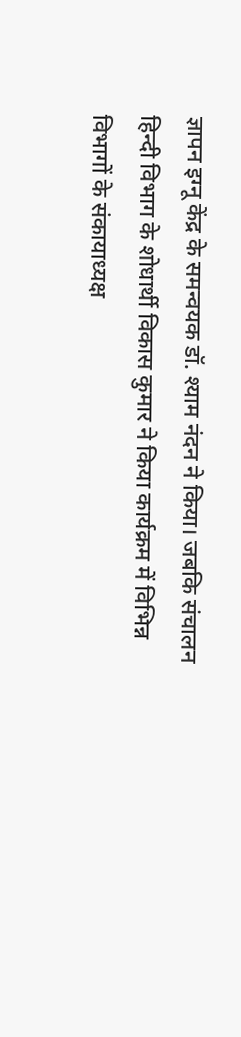ज्ञापन इग्नू केंद्र के समन्वयक डॉ. श्याम नंदन ने किया। जबकि संचालन हिन्दी विभाग के शोधार्थी विकास कुमार ने किया कार्यक्रम में विभिन्न विभागों के संकायाध्यक्ष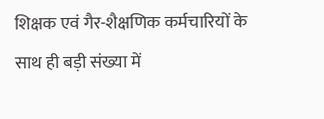शिक्षक एवं गैर-शैक्षणिक कर्मचारियों के साथ ही बड़ी संख्या में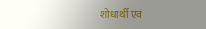शोधार्थी एवं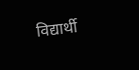विद्यार्थी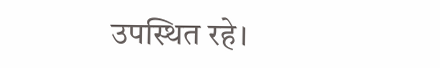उपस्थित रहे।